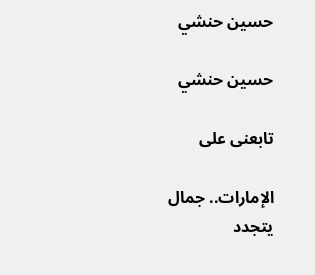حسين حنشي

حسين حنشي

تابعنى على

الإمارات.. جمال يتجدد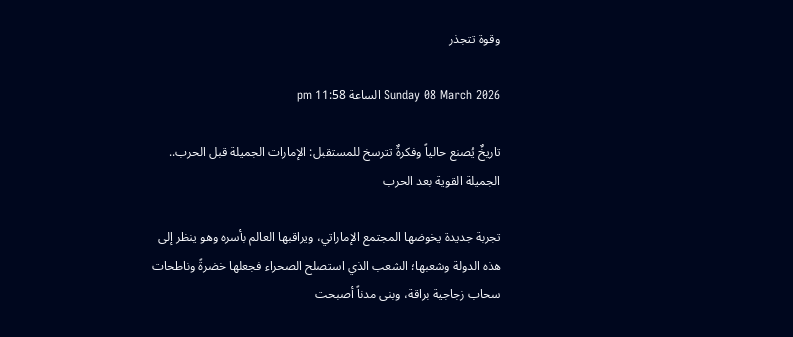وقوة تتجذر

Sunday 08 March 2026 الساعة 11:58 pm

تاريخٌ يُصنع حالياً وفكرةٌ تترسخ للمستقبل: الإمارات الجميلة قبل الحرب.. الجميلة القوية بعد الحرب

تجربة جديدة يخوضها المجتمع الإماراتي، ويراقبها العالم بأسره وهو ينظر إلى هذه الدولة وشعبها؛ الشعب الذي استصلح الصحراء فجعلها خضرةً وناطحات سحاب زجاجية براقة، وبنى مدناً أصبحت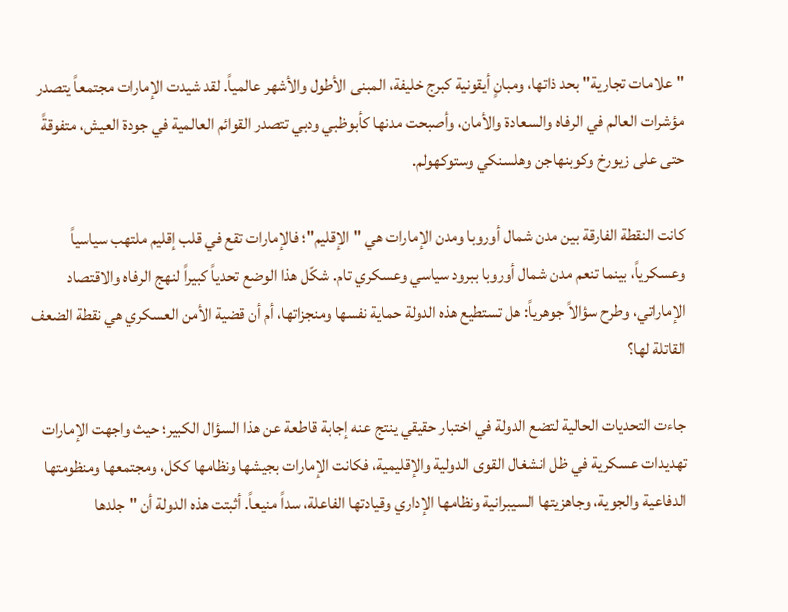"علامات تجارية" بحد ذاتها، ومبانٍ أيقونية كبرج خليفة، المبنى الأطول والأشهر عالمياً. لقد شيدت الإمارات مجتمعاً يتصدر مؤشرات العالم في الرفاه والسعادة والأمان، وأصبحت مدنها كأبوظبي ودبي تتصدر القوائم العالمية في جودة العيش، متفوقةً حتى على زيورخ وكوبنهاجن وهلسنكي وستوكهولم.

كانت النقطة الفارقة بين مدن شمال أوروبا ومدن الإمارات هي "الإقليم"؛ فالإمارات تقع في قلب إقليم ملتهب سياسياً وعسكرياً، بينما تنعم مدن شمال أوروبا ببرود سياسي وعسكري تام. شكّل هذا الوضع تحدياً كبيراً لنهج الرفاه والاقتصاد الإماراتي، وطرح سؤالاً جوهرياً: هل تستطيع هذه الدولة حماية نفسها ومنجزاتها، أم أن قضية الأمن العسكري هي نقطة الضعف القاتلة لها؟

جاءت التحديات الحالية لتضع الدولة في اختبار حقيقي ينتج عنه إجابة قاطعة عن هذا السؤال الكبير؛ حيث واجهت الإمارات تهديدات عسكرية في ظل انشغال القوى الدولية والإقليمية، فكانت الإمارات بجيشها ونظامها ككل، ومجتمعها ومنظومتها الدفاعية والجوية، وجاهزيتها السيبرانية ونظامها الإداري وقيادتها الفاعلة، سداً منيعاً. أثبتت هذه الدولة أن "جلدها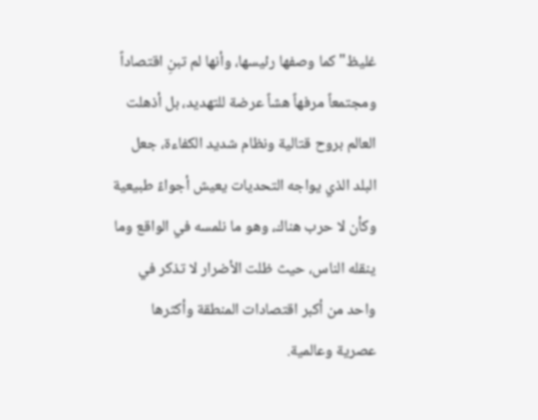غليظ" كما وصفها رئيسها، وأنها لم تبنِ اقتصاداً ومجتمعاً مرفهاً هشاً عرضة للتهديد، بل أذهلت العالم بروح قتالية ونظام شديد الكفاءة، جعل البلد الذي يواجه التحديات يعيش أجواءً طبيعية وكأن لا حرب هناك، وهو ما نلمسه في الواقع وما ينقله الناس، حيث ظلت الأضرار لا تذكر في واحد من أكبر اقتصادات المنطقة وأكثرها عصرية وعالمية.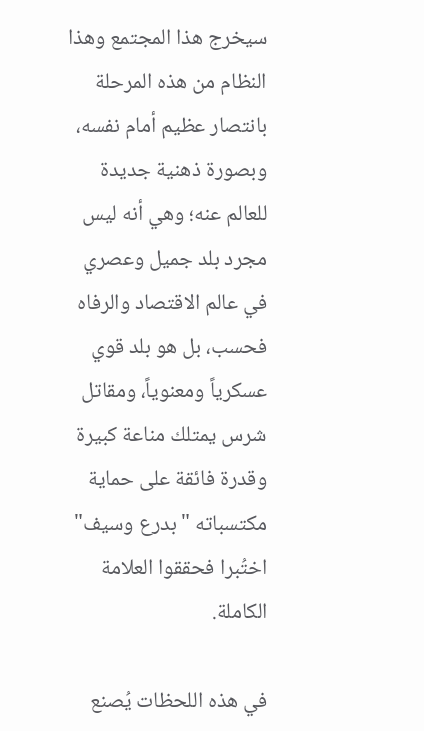سيخرج هذا المجتمع وهذا النظام من هذه المرحلة بانتصار عظيم أمام نفسه، وبصورة ذهنية جديدة للعالم عنه؛ وهي أنه ليس مجرد بلد جميل وعصري في عالم الاقتصاد والرفاه فحسب، بل هو بلد قوي عسكرياً ومعنوياً، ومقاتل شرس يمتلك مناعة كبيرة وقدرة فائقة على حماية مكتسباته "بدرع وسيف" اختُبرا فحققوا العلامة الكاملة.

في هذه اللحظات يُصنع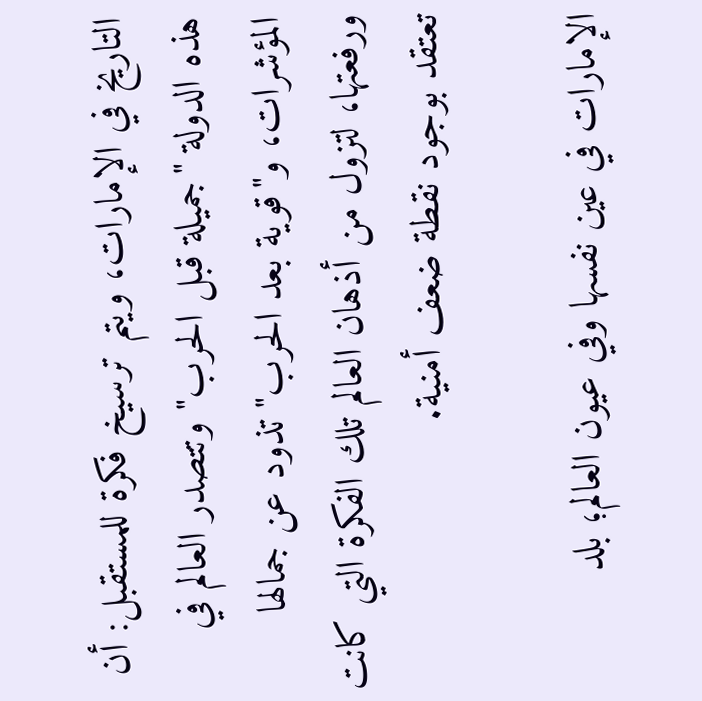التاريخ في الإمارات، ويتم ترسيخ فكرة للمستقبل: أن هذه الدولة "جميلة قبل الحرب" وتتصدر العالم في المؤشرات، و"قوية بعد الحرب" تذود عن جمالها ورفعتها، لتزول من أذهان العالم تلك الفكرة التي كانت تعتقد بوجود نقطة ضعف أمنية.

الإمارات في عين نفسها وفي عيون العالم؛ بلد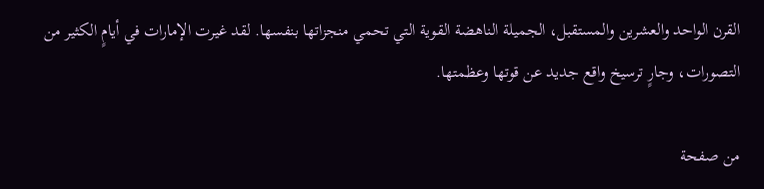القرن الواحد والعشرين والمستقبل، الجميلة الناهضة القوية التي تحمي منجزاتها بنفسها. لقد غيرت الإمارات في أيامٍ الكثير من التصورات، وجارٍ ترسيخ واقع جديد عن قوتها وعظمتها.

من صفحة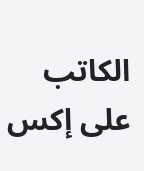الكاتب على إكس